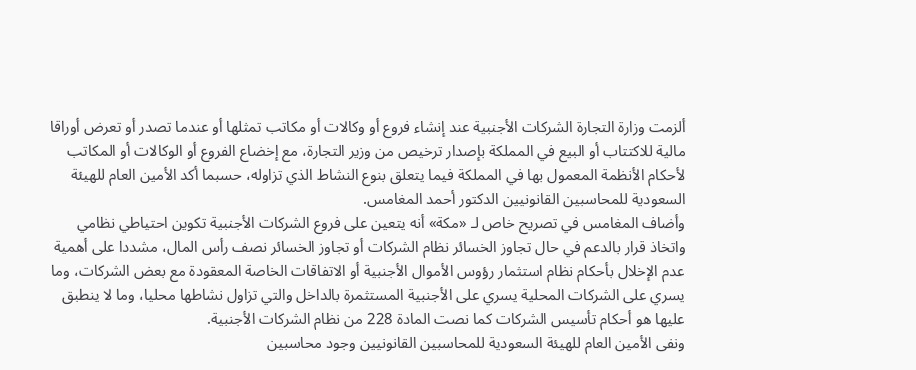ألزمت وزارة التجارة الشركات الأجنبية عند إنشاء فروع أو وكالات أو مكاتب تمثلها أو عندما تصدر أو تعرض أوراقا مالية للاكتتاب أو البيع في المملكة بإصدار ترخيص من وزير التجارة، مع إخضاع الفروع أو الوكالات أو المكاتب لأحكام الأنظمة المعمول بها في المملكة فيما يتعلق بنوع النشاط الذي تزاوله، حسبما أكد الأمين العام للهيئة السعودية للمحاسبين القانونيين الدكتور أحمد المغامس.
وأضاف المغامس في تصريح خاص لـ «مكة» أنه يتعين على فروع الشركات الأجنبية تكوين احتياطي نظامي واتخاذ قرار بالدعم في حال تجاوز الخسائر نظام الشركات أو تجاوز الخسائر نصف رأس المال، مشددا على أهمية عدم الإخلال بأحكام نظام استثمار رؤوس الأموال الأجنبية أو الاتفاقات الخاصة المعقودة مع بعض الشركات، وما يسري على الشركات المحلية يسري على الأجنبية المستثمرة بالداخل والتي تزاول نشاطها محليا، وما لا ينطبق عليها هو أحكام تأسيس الشركات كما نصت المادة 228 من نظام الشركات الأجنبية.
ونفى الأمين العام للهيئة السعودية للمحاسبين القانونيين وجود محاسبين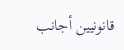قانونيين أجانب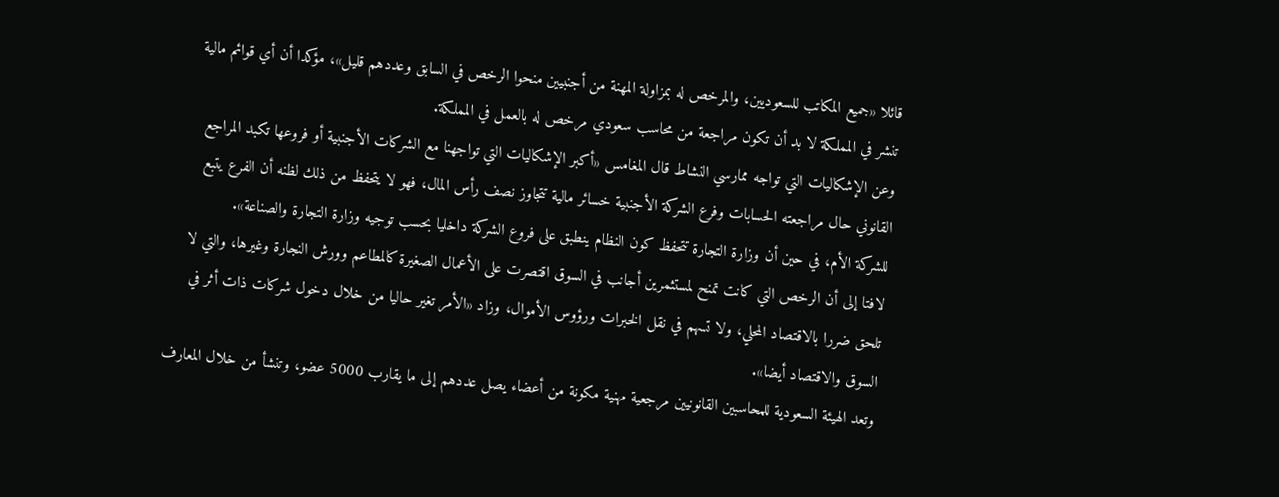قائلا «جميع المكاتب للسعوديين، والمرخص له بمزاولة المهنة من أجنبيين منحوا الرخص في السابق وعددهم قليل»، مؤكدا أن أي قوائم مالية تنشر في المملكة لا بد أن تكون مراجعة من محاسب سعودي مرخص له بالعمل في المملكة.
وعن الإشكاليات التي تواجه ممارسي النشاط قال المغامس «أكبر الإشكاليات التي تواجهنا مع الشركات الأجنبية أو فروعها تكبد المراجع القانوني حال مراجعته الحسابات وفرع الشركة الأجنبية خسائر مالية تتجاوز نصف رأس المال، فهو لا يتحفظ من ذلك لظنه أن الفرع يتبع للشركة الأم، في حين أن وزارة التجارة تتحفظ كون النظام ينطبق على فروع الشركة داخليا بحسب توجيه وزارة التجارة والصناعة».
لافتا إلى أن الرخص التي كانت تمنح لمستثمرين أجانب في السوق اقتصرت على الأعمال الصغيرة كالمطاعم وورش النجارة وغيرها، والتي لا تلحق ضررا بالاقتصاد المحلي، ولا تسهم في نقل الخبرات ورؤوس الأموال، وزاد «الأمر تغير حاليا من خلال دخول شركات ذات أثر في السوق والاقتصاد أيضا».
وتعد الهيئة السعودية للمحاسبين القانونيين مرجعية مهنية مكونة من أعضاء يصل عددهم إلى ما يقارب 5000 عضو، وتنشأ من خلال المعارف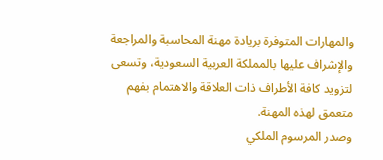والمهارات المتوفرة بريادة مهنة المحاسبة والمراجعة والإشراف عليها بالمملكة العربية السعودية، وتسعى لتزويد كافة الأطراف ذات العلاقة والاهتمام بفهم متعمق لهذه المهنة.
وصدر المرسوم الملكي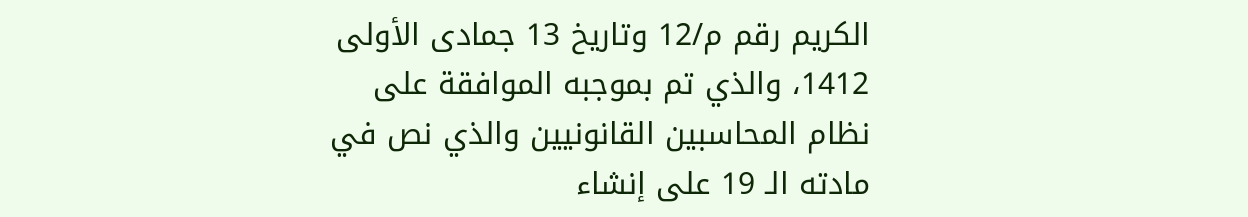الكريم رقم م/12 وتاريخ 13 جمادى الأولى 1412، والذي تم بموجبه الموافقة على نظام المحاسبين القانونيين والذي نص في مادته الـ 19 على إنشاء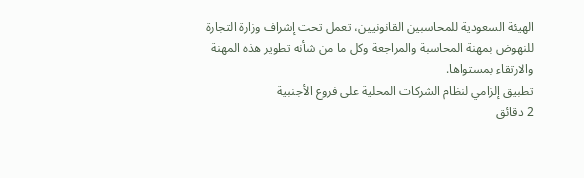الهيئة السعودية للمحاسبين القانونيين، تعمل تحت إشراف وزارة التجارة للنهوض بمهنة المحاسبة والمراجعة وكل ما من شأنه تطوير هذه المهنة والارتقاء بمستواها.
تطبيق إلزامي لنظام الشركات المحلية على فروع الأجنبية
2 دقائق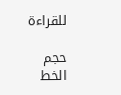للقراءة

حجم الخط